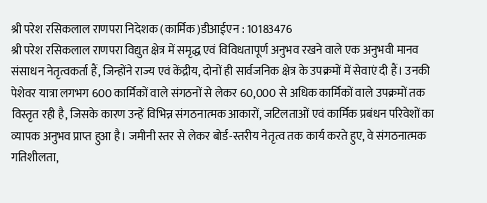श्री परेश रसिकलाल राणपरा निदेशक (कार्मिक)डीआईएन : 10183476
श्री परेश रसिकलाल राणपरा विद्युत क्षेत्र में समृद्ध एवं विविधतापूर्ण अनुभव रखने वाले एक अनुभवी मानव संसाधन नेतृत्वकर्ता हैं, जिन्होंने राज्य एवं केंद्रीय, दोनों ही सार्वजनिक क्षेत्र के उपक्रमों में सेवाएं दी हैं। उनकी पेशेवर यात्रा लगभग 600 कार्मिकों वाले संगठनों से लेकर 60,000 से अधिक कार्मिकों वाले उपक्रमों तक विस्तृत रही है, जिसके कारण उन्हें विभिन्न संगठनात्मक आकारों, जटिलताओं एवं कार्मिक प्रबंधन परिवेशों का व्यापक अनुभव प्राप्त हुआ है। जमीनी स्तर से लेकर बोर्ड-स्तरीय नेतृत्व तक कार्य करते हुए, वे संगठनात्मक गतिशीलता,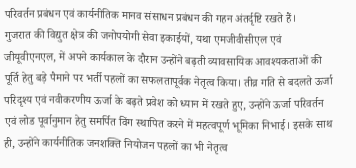परिवर्तन प्रबंधन एवं कार्यनीतिक मानव संसाधन प्रबंधन की गहन अंतर्दृष्टि रखते हैं।
गुजरात की विद्युत क्षेत्र की जनोपयोगी सेवा इकाईयों, यथा एमजीवीसीएल एवं जीयूवीएनएल, में अपने कार्यकाल के दौरान उन्होंने बढ़ती व्यावसायिक आवश्यकताओं की पूर्ति हेतु बड़े पैमाने पर भर्ती पहलों का सफलतापूर्वक नेतृत्व किया। तीव्र गति से बदलते ऊर्जा परिदृश्य एवं नवीकरणीय ऊर्जा के बढ़ते प्रवेश को ध्यान में रखते हुए, उन्होंने ऊर्जा परिवर्तन एवं लोड पूर्वानुमान हेतु समर्पित विंग स्थापित करने में महत्वपूर्ण भूमिका निभाई। इसके साथ ही, उन्होंने कार्यनीतिक जनशक्ति नियोजन पहलों का भी नेतृत्व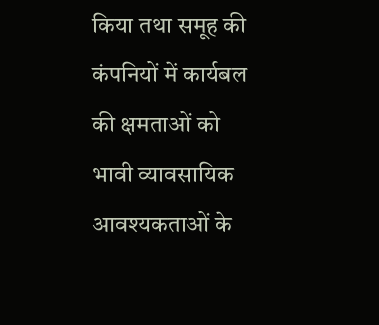किया तथा समूह की कंपनियों में कार्यबल की क्षमताओं को भावी व्यावसायिक आवश्यकताओं के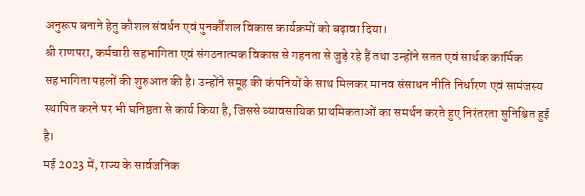अनुरूप बनाने हेतु कौशल संवर्धन एवं पुनर्कौशल विकास कार्यक्रमों को बढ़ावा दिया।
श्री राणपरा, कर्मचारी सहभागिता एवं संगठनात्मक विकास से गहनता से जुड़े रहे हैं तथा उन्होंने सतत एवं सार्थक कार्मिक सहभागिता पहलों की शुरुआत की है। उन्होंने समूह की कंपनियों के साथ मिलकर मानव संसाधन नीति निर्धारण एवं सामंजस्य स्थापित करने पर भी घनिष्ठता से कार्य किया है, जिससे व्यावसायिक प्राथमिकताओं का समर्थन करते हुए निरंतरता सुनिश्चित हुई है।
मई 2023 में, राज्य के सार्वजनिक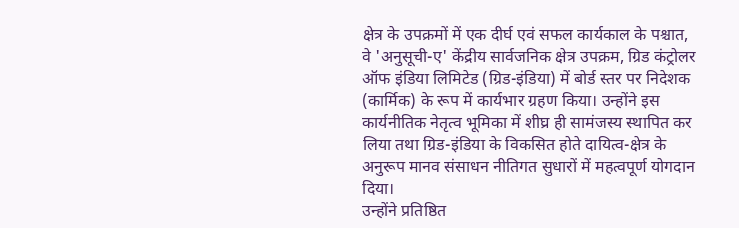क्षेत्र के उपक्रमों में एक दीर्घ एवं सफल कार्यकाल के पश्चात, वे 'अनुसूची-ए' केंद्रीय सार्वजनिक क्षेत्र उपक्रम, ग्रिड कंट्रोलर ऑफ इंडिया लिमिटेड (ग्रिड-इंडिया) में बोर्ड स्तर पर निदेशक (कार्मिक) के रूप में कार्यभार ग्रहण किया। उन्होंने इस कार्यनीतिक नेतृत्व भूमिका में शीघ्र ही सामंजस्य स्थापित कर लिया तथा ग्रिड-इंडिया के विकसित होते दायित्व-क्षेत्र के अनुरूप मानव संसाधन नीतिगत सुधारों में महत्वपूर्ण योगदान दिया।
उन्होंने प्रतिष्ठित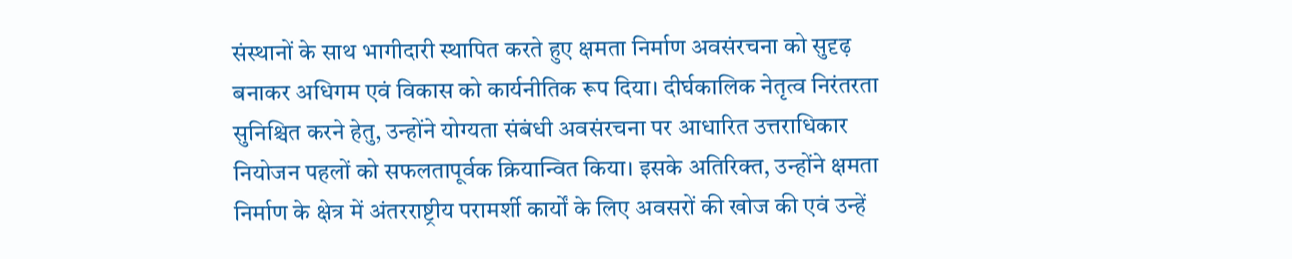संस्थानों के साथ भागीदारी स्थापित करते हुए क्षमता निर्माण अवसंरचना को सुदृढ़ बनाकर अधिगम एवं विकास को कार्यनीतिक रूप दिया। दीर्घकालिक नेतृत्व निरंतरता सुनिश्चित करने हेतु, उन्होंने योग्यता संबंधी अवसंरचना पर आधारित उत्तराधिकार नियोजन पहलों को सफलतापूर्वक क्रियान्वित किया। इसके अतिरिक्त, उन्होंने क्षमता निर्माण के क्षेत्र में अंतरराष्ट्रीय परामर्शी कार्यों के लिए अवसरों की खोज की एवं उन्हें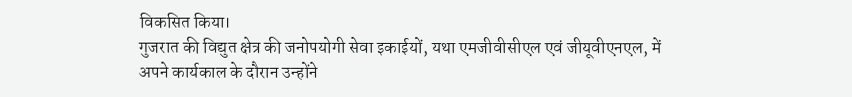विकसित किया।
गुजरात की विद्युत क्षेत्र की जनोपयोगी सेवा इकाईयों, यथा एमजीवीसीएल एवं जीयूवीएनएल, में अपने कार्यकाल के दौरान उन्होंने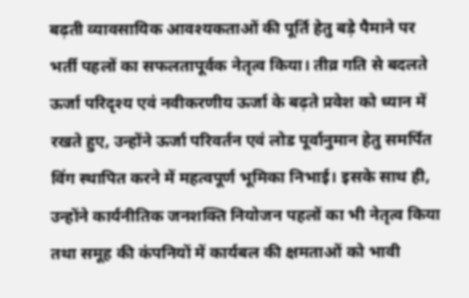बढ़ती व्यावसायिक आवश्यकताओं की पूर्ति हेतु बड़े पैमाने पर भर्ती पहलों का सफलतापूर्वक नेतृत्व किया। तीव्र गति से बदलते ऊर्जा परिदृश्य एवं नवीकरणीय ऊर्जा के बढ़ते प्रवेश को ध्यान में रखते हुए, उन्होंने ऊर्जा परिवर्तन एवं लोड पूर्वानुमान हेतु समर्पित विंग स्थापित करने में महत्वपूर्ण भूमिका निभाई। इसके साथ ही, उन्होंने कार्यनीतिक जनशक्ति नियोजन पहलों का भी नेतृत्व किया तथा समूह की कंपनियों में कार्यबल की क्षमताओं को भावी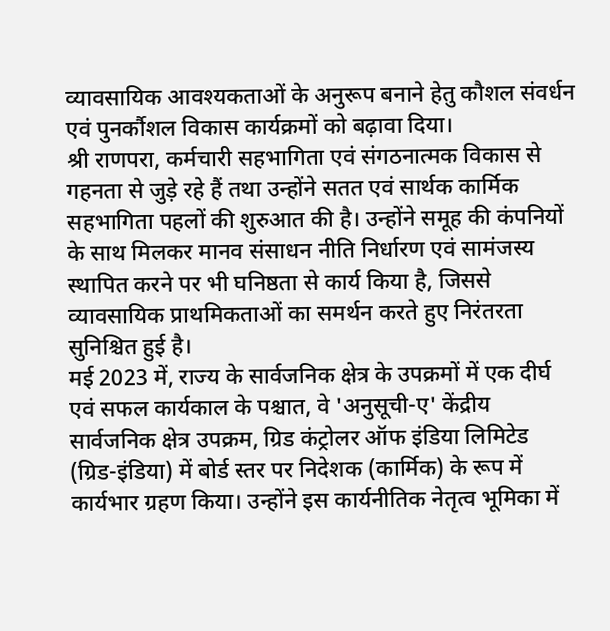व्यावसायिक आवश्यकताओं के अनुरूप बनाने हेतु कौशल संवर्धन एवं पुनर्कौशल विकास कार्यक्रमों को बढ़ावा दिया।
श्री राणपरा, कर्मचारी सहभागिता एवं संगठनात्मक विकास से गहनता से जुड़े रहे हैं तथा उन्होंने सतत एवं सार्थक कार्मिक सहभागिता पहलों की शुरुआत की है। उन्होंने समूह की कंपनियों के साथ मिलकर मानव संसाधन नीति निर्धारण एवं सामंजस्य स्थापित करने पर भी घनिष्ठता से कार्य किया है, जिससे व्यावसायिक प्राथमिकताओं का समर्थन करते हुए निरंतरता सुनिश्चित हुई है।
मई 2023 में, राज्य के सार्वजनिक क्षेत्र के उपक्रमों में एक दीर्घ एवं सफल कार्यकाल के पश्चात, वे 'अनुसूची-ए' केंद्रीय सार्वजनिक क्षेत्र उपक्रम, ग्रिड कंट्रोलर ऑफ इंडिया लिमिटेड (ग्रिड-इंडिया) में बोर्ड स्तर पर निदेशक (कार्मिक) के रूप में कार्यभार ग्रहण किया। उन्होंने इस कार्यनीतिक नेतृत्व भूमिका में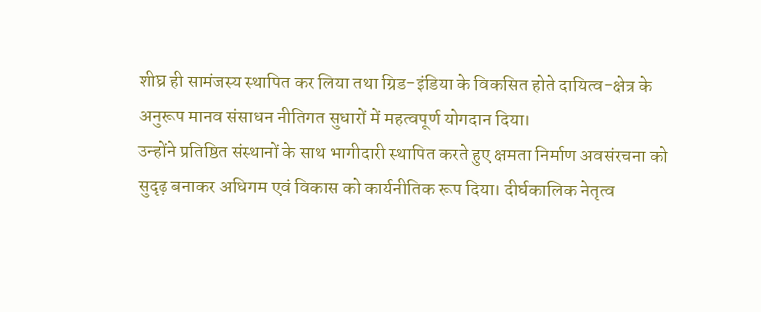शीघ्र ही सामंजस्य स्थापित कर लिया तथा ग्रिड-इंडिया के विकसित होते दायित्व-क्षेत्र के अनुरूप मानव संसाधन नीतिगत सुधारों में महत्वपूर्ण योगदान दिया।
उन्होंने प्रतिष्ठित संस्थानों के साथ भागीदारी स्थापित करते हुए क्षमता निर्माण अवसंरचना को सुदृढ़ बनाकर अधिगम एवं विकास को कार्यनीतिक रूप दिया। दीर्घकालिक नेतृत्व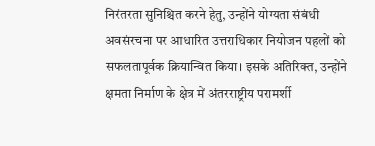निरंतरता सुनिश्चित करने हेतु, उन्होंने योग्यता संबंधी अवसंरचना पर आधारित उत्तराधिकार नियोजन पहलों को सफलतापूर्वक क्रियान्वित किया। इसके अतिरिक्त, उन्होंने क्षमता निर्माण के क्षेत्र में अंतरराष्ट्रीय परामर्शी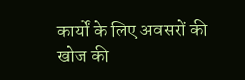कार्यों के लिए अवसरों की खोज की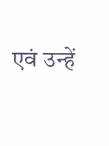एवं उन्हें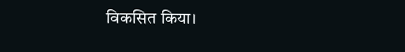विकसित किया।